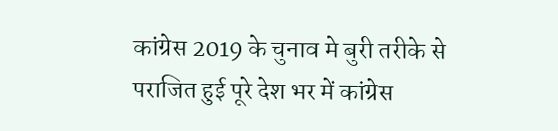कांग्रेस 2019 के चुनाव मे बुरी तरीके से पराजित हुई पूरे देश भर में कांग्रेस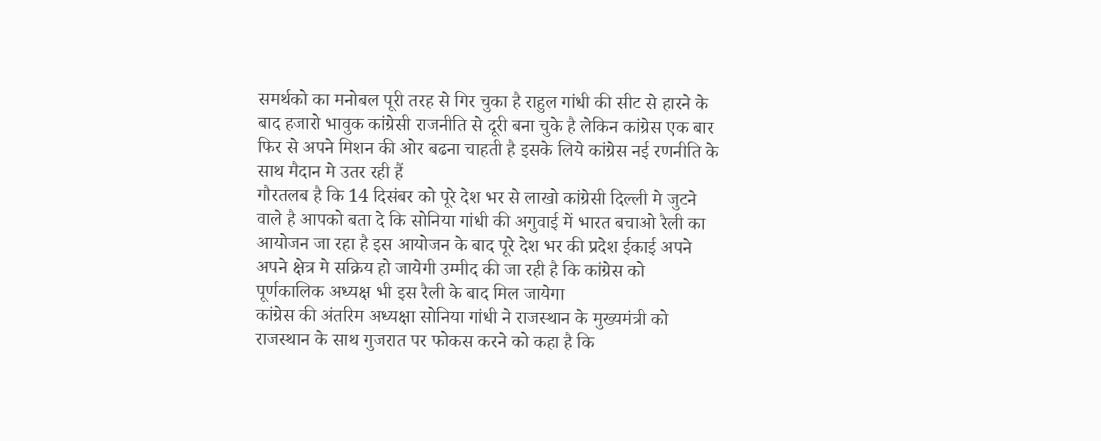समर्थको का मनोबल पूरी तरह से गिर चुका है राहुल गांधी की सीट से हारने के बाद हजारो भावुक कांग्रेसी राजनीति से दूरी बना चुके है लेकिन कांग्रेस एक बार फिर से अपने मिशन की ओर बढना चाहती है इसके लिये कांग्रेस नई रणनीति के साथ मैदान मे उतर रही हैं
गौरतलब है कि 14 दिसंबर को पूरे देश भर से लाखो कांग्रेसी दिल्ली मे जुटने वाले है आपको बता दे कि सोनिया गांधी की अगुवाई में भारत बचाओ रैली का आयोजन जा रहा है इस आयोजन के बाद पूरे देश भर की प्रदेश ईकाई अपने अपने क्षेत्र मे सक्रिय हो जायेगी उम्मीद की जा रही है कि कांग्रेस को पूर्णकालिक अध्यक्ष भी इस रैली के बाद मिल जायेगा
कांग्रेस की अंतरिम अध्यक्षा सोनिया गांधी ने राजस्थान के मुख्यमंत्री को राजस्थान के साथ गुजरात पर फोकस करने को कहा है कि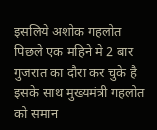इसलिये अशोक गहलोत पिछले एक महिने मे 2 बार गुजरात का दौरा कर चुके है इसके साथ मुख्यमंत्री गहलोत को समान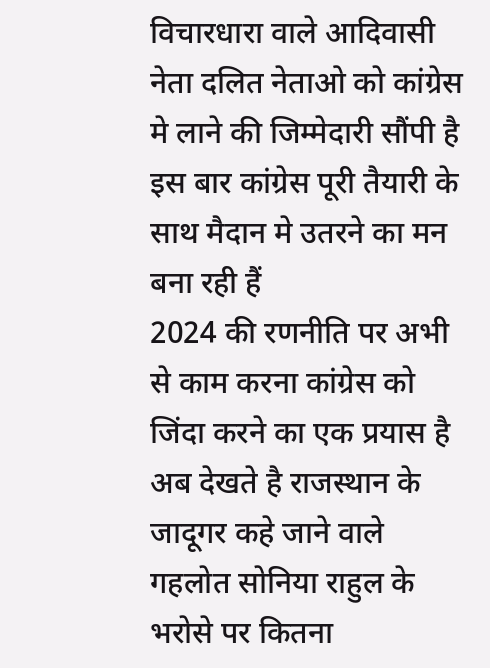विचारधारा वाले आदिवासी नेता दलित नेताओ को कांग्रेस मे लाने की जिम्मेदारी सौंपी है इस बार कांग्रेस पूरी तैयारी के साथ मैदान मे उतरने का मन बना रही हैं
2024 की रणनीति पर अभी से काम करना कांग्रेस को जिंदा करने का एक प्रयास है अब देखते है राजस्थान के जादूगर कहे जाने वाले गहलोत सोनिया राहुल के भरोसे पर कितना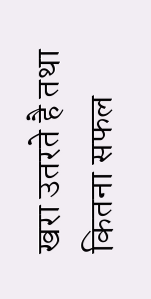खरा उतरते है तथा कितना सफल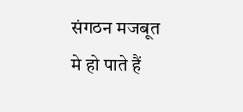संगठन मजबूत मे हो पाते हैं